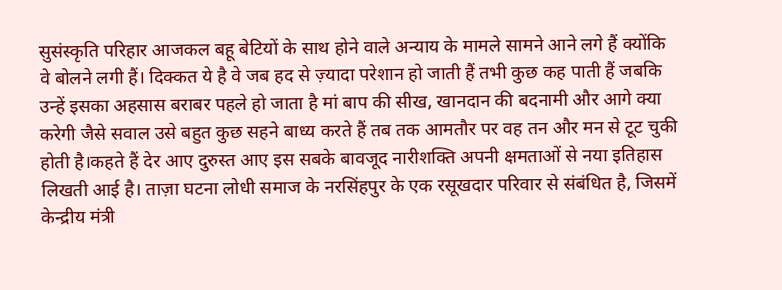सुसंस्कृति परिहार आजकल बहू बेटियों के साथ होने वाले अन्याय के मामले सामने आने लगे हैं क्योंकि वे बोलने लगी हैं। दिक्कत ये है वे जब हद से ज़्यादा परेशान हो जाती हैं तभी कुछ कह पाती हैं जबकि उन्हें इसका अहसास बराबर पहले हो जाता है मां बाप की सीख, खानदान की बदनामी और आगे क्या करेगी जैसे सवाल उसे बहुत कुछ सहने बाध्य करते हैं तब तक आमतौर पर वह तन और मन से टूट चुकी होती है।कहते हैं देर आए दुरुस्त आए इस सबके बावजूद नारीशक्ति अपनी क्षमताओं से नया इतिहास लिखती आई है। ताज़ा घटना लोधी समाज के नरसिंहपुर के एक रसूखदार परिवार से संबंधित है, जिसमें केन्द्रीय मंत्री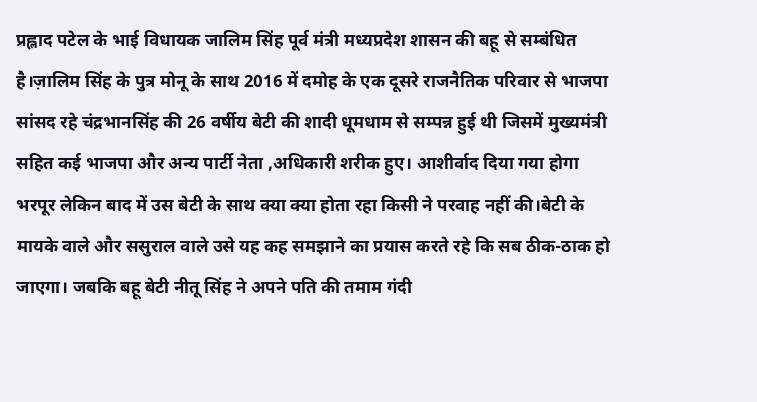प्रह्लाद पटेल के भाई विधायक जालिम सिंह पूर्व मंत्री मध्यप्रदेश शासन की बहू से सम्बंधित है।ज़ालिम सिंह के पुत्र मोनू के साथ 2016 में दमोह के एक दूसरे राजनैतिक परिवार से भाजपा सांसद रहे चंद्रभानसिंह की 26 वर्षीय बेटी की शादी धूमधाम से सम्पन्न हुई थी जिसमें मुख्यमंत्री सहित कई भाजपा और अन्य पार्टी नेता ,अधिकारी शरीक हुए। आशीर्वाद दिया गया होगा भरपूर लेकिन बाद में उस बेटी के साथ क्या क्या होता रहा किसी ने परवाह नहीं की।बेटी के मायके वाले और ससुराल वाले उसे यह कह समझाने का प्रयास करते रहे कि सब ठीक-ठाक हो जाएगा। जबकि बहू बेटी नीतू सिंह ने अपने पति की तमाम गंदी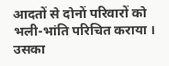आदतों से दोनों परिवारों को भली-भांति परिचित कराया । उसका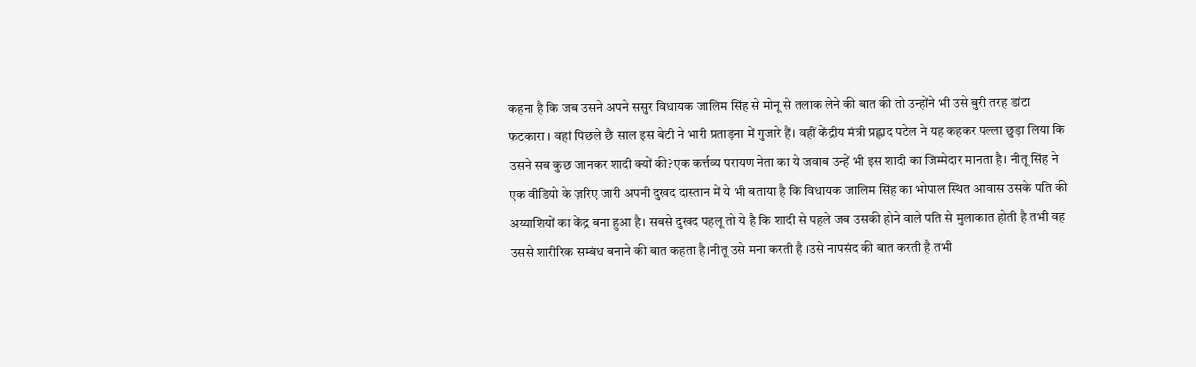कहना है कि जब उसने अपने ससुर विधायक जालिम सिंह से मोनू से तलाक लेने की बात की तो उन्होंने भी उसे बुरी तरह डांटा फटकारा । वहां पिछले छै साल इस बेटी ने भारी प्रताड़ना में गुजारे हैं। वहीं केंद्रीय मंत्री प्रह्लाद पटेल ने यह कहकर पल्ला छुड़ा लिया कि उसने सब कुछ जानकर शादी क्यों की?एक कर्त्तव्य परायण नेता का ये जवाब उन्हें भी इस शादी का जिम्मेदार मानता है। नीतू सिंह ने एक वीडियो के ज़रिए जारी अपनी दुखद दास्तान में ये भी बताया है कि विधायक जालिम सिंह का भोपाल स्थित आवास उसके पति की अय्याशियों का केंद्र बना हुआ है। सबसे दुखद पहलू तो ये है कि शादी से पहले जब उसकी होने वाले पति से मुलाकात होती है तभी वह उससे शारीरिक सम्बंध बनाने की बात कहता है।नीतू उसे मना करती है ।उसे नापसंद की बात करती है तभी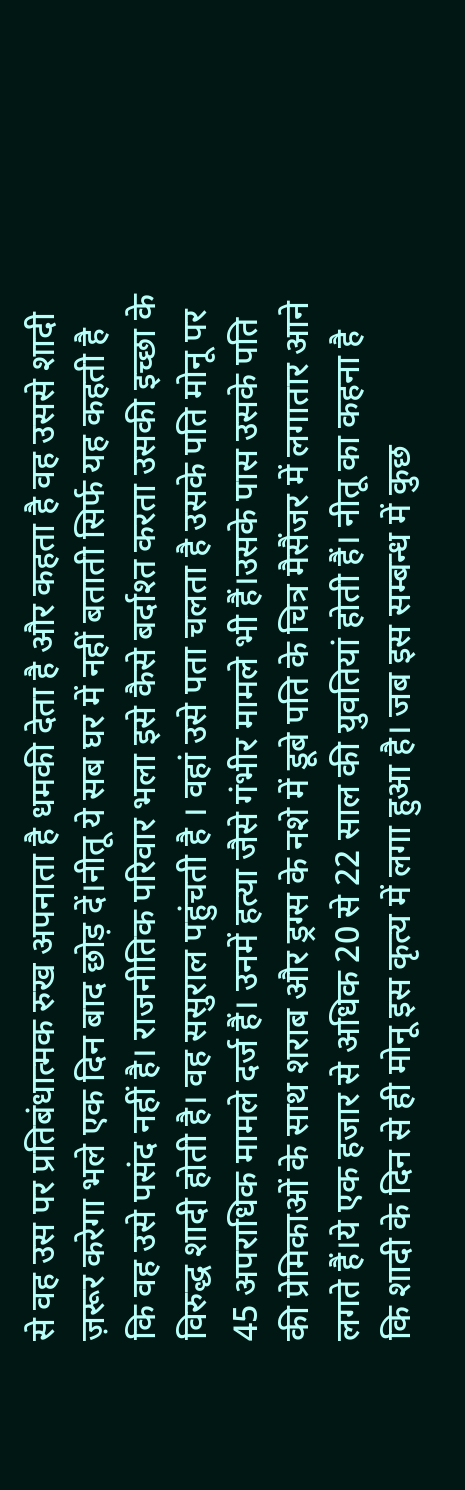से वह उस पर प्रतिबंधात्मक रुख अपनाता है धमकी देता है और कहता है वह उससे शादी ज़रूर करेगा भले एक दिन बाद छोड़ दें।नीतू ये सब घर में नहीं बताती सिर्फ यह कहती है कि वह उसे पसंद नहीं है। राजनीतिक परिवार भला इसे कैसे बर्दाश्त करता उसकी इच्छा के विरुद्ध शादी होती है। वह ससुराल पहुंचती है । वहां उसे पता चलता है उसके पति मोनू पर 45 अपराधिक मामले दर्ज हैं। उनमें हत्या जैसे गंभीर मामले भी हैं।उसके पास उसके पति की प्रेमिकाओं के साथ शराब और ड्रग्स के नशे में डूबे पति के चित्र मैसैंजर में लगातार आने लगते हैं।ये एक हजार से अधिक 20 से 22 साल की युवतियां होती हैं। नीतू का कहना है कि शादी के दिन से ही मोनू इस कृत्य में लगा हुआ है। जब इस सम्बन्ध में कुछ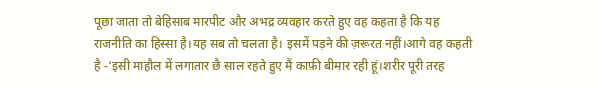पूछा जाता तो बेहिसाब मारपीट और अभद्र व्यवहार करते हुए वह कहता है कि यह राजनीति का हिस्सा है।यह सब तो चलता है। इसमें पड़ने की ज़रूरत नहीं।आगे वह कहती है -‘इसी माहौल में लगातार छै साल रहते हुए मैं काफ़ी बीमार रही हूं।शरीर पूरी तरह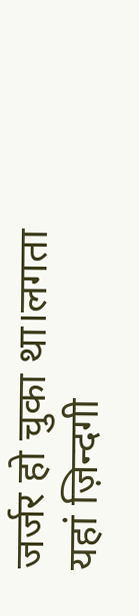जर्जर हो चुका था।लगता यहां ज़िन्दगी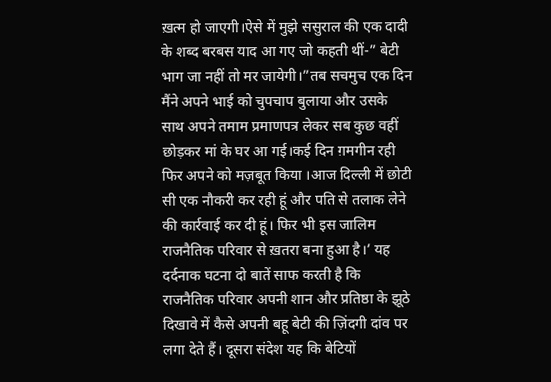ख़त्म हो जाएगी।ऐसे में मुझे ससुराल की एक दादी के शब्द बरबस याद आ गए जो कहती थीं-” बेटी भाग जा नहीं तो मर जायेगी।”तब सचमुच एक दिन मैंने अपने भाई को चुपचाप बुलाया और उसके साथ अपने तमाम प्रमाणपत्र लेकर सब कुछ वहीं छोड़कर मां के घर आ गई।कई दिन ग़मगीन रही फिर अपने को मज़बूत किया ।आज दिल्ली में छोटी सी एक नौकरी कर रही हूं और पति से तलाक लेने की कार्रवाई कर दी हूं। फिर भी इस जालिम राजनैतिक परिवार से ख़तरा बना हुआ है।’ यह दर्दनाक घटना दो बातें साफ करती है कि राजनैतिक परिवार अपनी शान और प्रतिष्ठा के झूठे दिखावे में कैसे अपनी बहू बेटी की ज़िंदगी दांव पर लगा देते हैं। दूसरा संदेश यह कि बेटियों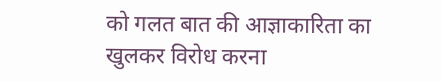को गलत बात की आज्ञाकारिता का खुलकर विरोध करना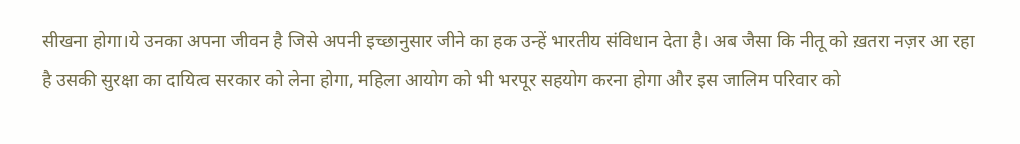सीखना होगा।ये उनका अपना जीवन है जिसे अपनी इच्छानुसार जीने का हक उन्हें भारतीय संविधान देता है। अब जैसा कि नीतू को ख़तरा नज़र आ रहा है उसकी सुरक्षा का दायित्व सरकार को लेना होगा, महिला आयोग को भी भरपूर सहयोग करना होगा और इस जालिम परिवार को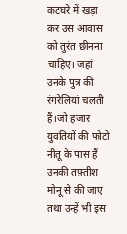कटघरे में खड़ा कर उस आवास को तुरंत छीनना चाहिए। जहां उनके पुत्र की रंगरेलियां चलती हैं।जो हजार युवतियों की फोटो नीतू के पास हैं उनकी तफ़्तीश मोनू से की जाए तथा उन्हें भी इस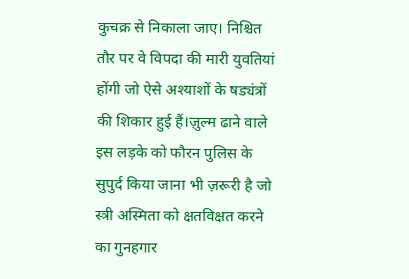कुचक्र से निकाला जाए। निश्चित तौर पर वे विपदा की मारी युवतियां होंगी जो ऐसे अश्याशों के षड्यंत्रों की शिकार हुई हैं।ज़ुल्म ढाने वाले इस लड़के को फौरन पुलिस के सुपुर्द किया जाना भी ज़रूरी है जो स्त्री अस्मिता को क्षतविक्षत करने का गुनहगार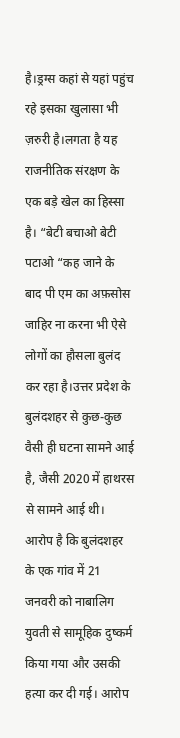है।ड्रग्स कहां से यहां पहुंच रहे इसका खुलासा भी ज़रुरी है।लगता है यह राजनीतिक संरक्षण के एक बड़े खेल का हिस्सा है। “बेटी बचाओ बेटी पटाओ “कह जाने के बाद पी एम का अफ़सोस जाहिर ना करना भी ऐसे लोगों का हौसला बुलंद कर रहा है।उत्तर प्रदेश के बुलंदशहर से कुछ-कुछ वैसी ही घटना सामने आई है, जैसी 2020 में हाथरस से सामने आई थी। आरोप है कि बुलंदशहर के एक गांव में 21 जनवरी को नाबालिग युवती से सामूहिक दुष्कर्म किया गया और उसकी हत्या कर दी गई। आरोप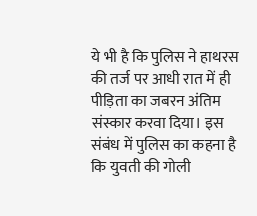ये भी है कि पुलिस ने हाथरस की तर्ज पर आधी रात में ही पीड़िता का जबरन अंतिम संस्कार करवा दिया। इस संबंध में पुलिस का कहना है कि युवती की गोली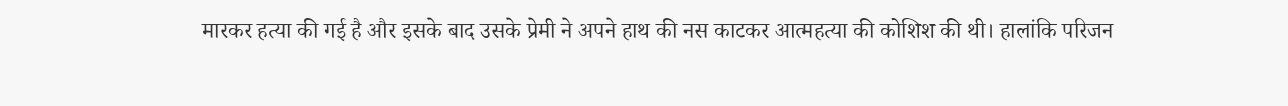मारकर हत्या की गई है और इसके बाद उसके प्रेमी ने अपने हाथ की नस काटकर आत्महत्या की कोशिश की थी। हालांकि परिजन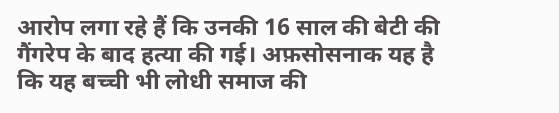आरोप लगा रहे हैं कि उनकी 16 साल की बेटी की गैंगरेप के बाद हत्या की गई। अफ़सोसनाक यह है कि यह बच्ची भी लोधी समाज की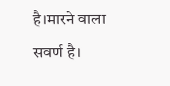है।मारने वाला सवर्ण है।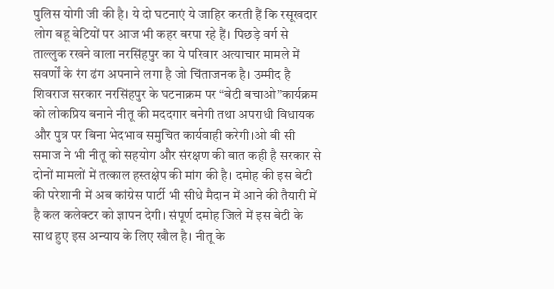पुलिस योगी जी की है। ये दो घटनाएं ये जाहिर करती हैं कि रसूखदार लोग बहू बेटियों पर आज भी कहर बरपा रहे हैं। पिछड़े वर्ग से ताल्लुक रखने वाला नरसिंहपुर का ये परिवार अत्याचार मामले में सवर्णों के रंग ढंग अपनाने लगा है जो चिंताजनक है। उम्मीद है शिवराज सरकार नरसिंहपुर के घटनाक्रम पर “बेटी बचाओ”कार्यक्रम को लोकप्रिय बनाने नीतू की मददगार बनेगी तथा अपराधी विधायक और पुत्र पर बिना भेदभाव समुचित कार्यवाही करेगी।ओ बी सी समाज ने भी नीतू को सहयोग और संरक्षण की बात कही है सरकार से दोनों मामलों में तत्काल हस्तक्षेप की मांग की है। दमोह की इस बेटी की परेशानी में अब कांग्रेस पार्टी भी सीधे मैदान में आने की तैयारी में है कल कलेक्टर को ज्ञापन देगी। संपूर्ण दमोह जिले में इस बेटी के साथ हुए इस अन्याय के लिए खौल है। नीतू के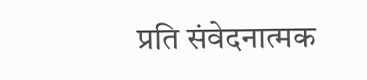प्रति संवेदनात्मक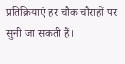प्रतिक्रियाएं हर चौक चौराहों पर सुनी जा सकती हैं।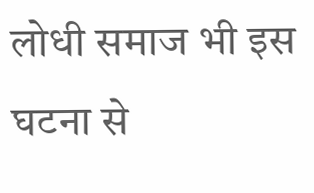लोधी समाज भी इस घटना से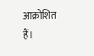आक्रोशित हैं।